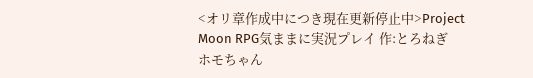<オリ章作成中につき現在更新停止中>Project Moon RPG気ままに実況プレイ 作:とろねぎ
ホモちゃん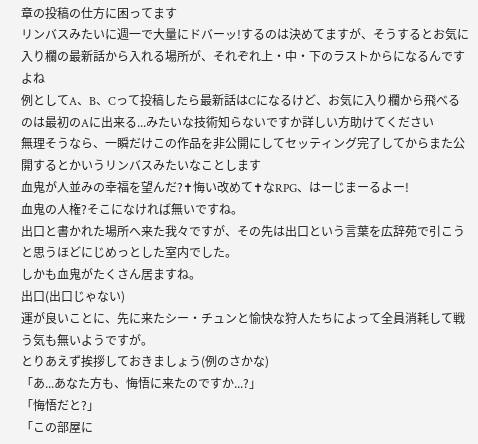章の投稿の仕方に困ってます
リンバスみたいに週一で大量にドバーッ!するのは決めてますが、そうするとお気に入り欄の最新話から入れる場所が、それぞれ上・中・下のラストからになるんですよね
例としてA、B、Cって投稿したら最新話はCになるけど、お気に入り欄から飛べるのは最初のAに出来る...みたいな技術知らないですか詳しい方助けてください
無理そうなら、一瞬だけこの作品を非公開にしてセッティング完了してからまた公開するとかいうリンバスみたいなことします
血鬼が人並みの幸福を望んだ?✝悔い改めて✝なRPG、はーじまーるよー!
血鬼の人権?そこになければ無いですね。
出口と書かれた場所へ来た我々ですが、その先は出口という言葉を広辞苑で引こうと思うほどにじめっとした室内でした。
しかも血鬼がたくさん居ますね。
出口(出口じゃない)
運が良いことに、先に来たシー・チュンと愉快な狩人たちによって全員消耗して戦う気も無いようですが。
とりあえず挨拶しておきましょう(例のさかな)
「あ...あなた方も、悔悟に来たのですか...?」
「悔悟だと?」
「この部屋に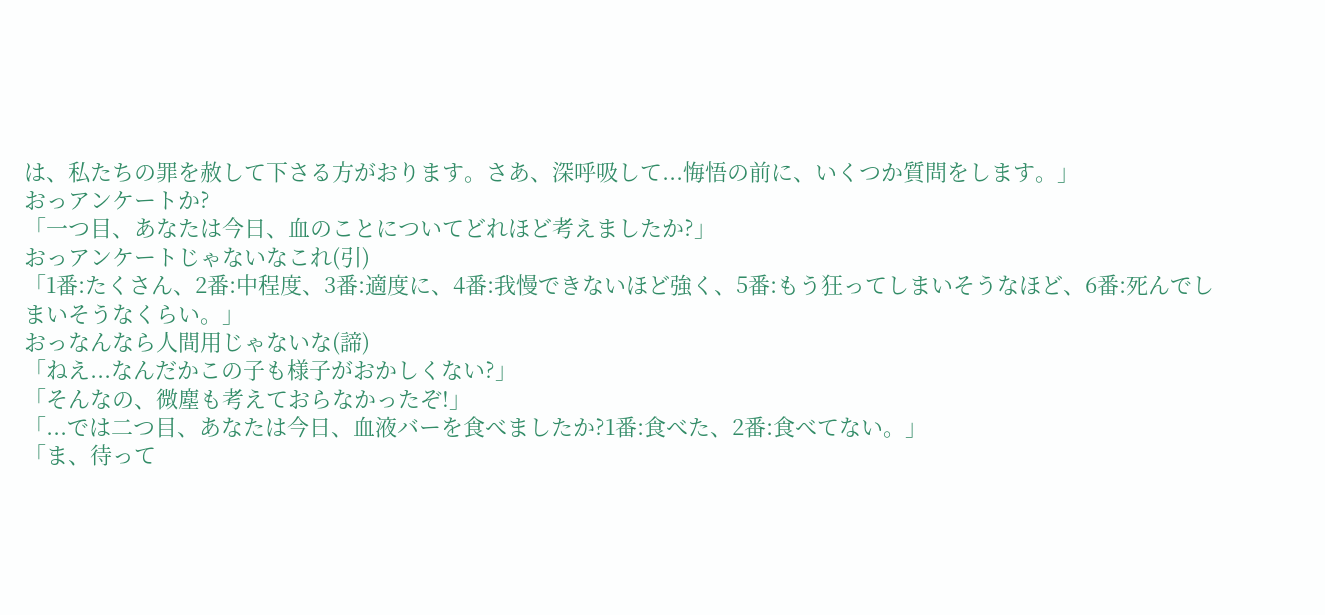は、私たちの罪を赦して下さる方がおります。さあ、深呼吸して...悔悟の前に、いくつか質問をします。」
おっアンケートか?
「一つ目、あなたは今日、血のことについてどれほど考えましたか?」
おっアンケートじゃないなこれ(引)
「1番:たくさん、2番:中程度、3番:適度に、4番:我慢できないほど強く、5番:もう狂ってしまいそうなほど、6番:死んでしまいそうなくらい。」
おっなんなら人間用じゃないな(諦)
「ねえ...なんだかこの子も様子がおかしくない?」
「そんなの、微塵も考えておらなかったぞ!」
「...では二つ目、あなたは今日、血液バーを食べましたか?1番:食べた、2番:食べてない。」
「ま、待って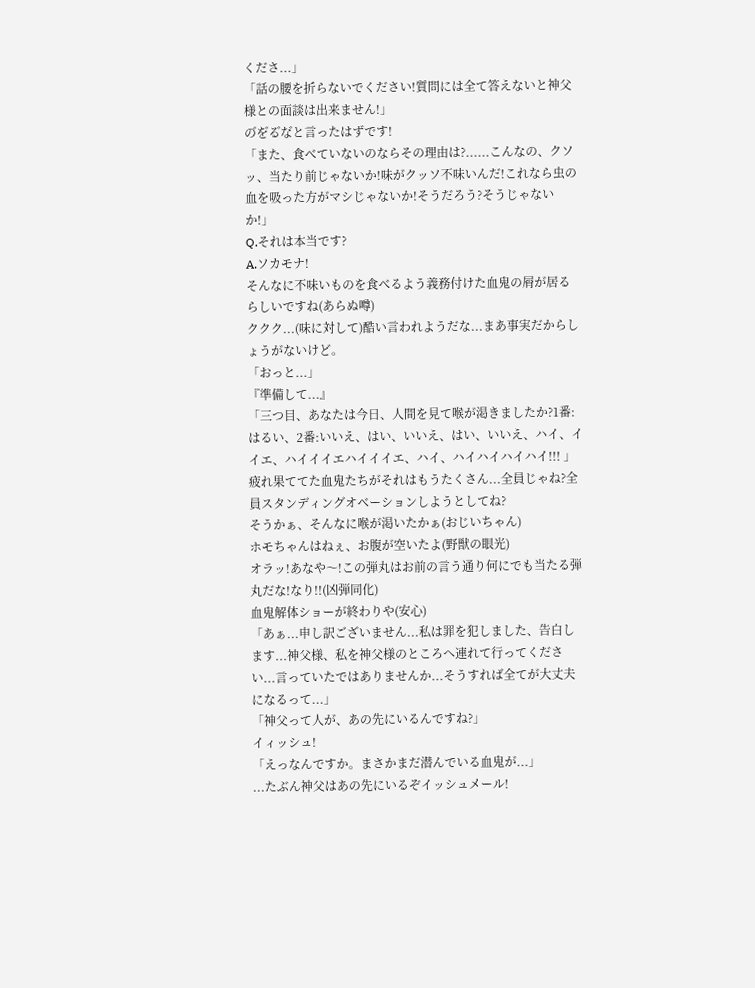くださ...」
「話の腰を折らないでください!質問には全て答えないと神父様との面談は出来ません!」
の゙を゙る゙な゙と言ったはずです!
「また、食べていないのならその理由は?......こんなの、クソッ、当たり前じゃないか!味がクッソ不味いんだ!これなら虫の血を吸った方がマシじゃないか!そうだろう?そうじゃないか!」
Q.それは本当です?
A.ソカモナ!
そんなに不味いものを食べるよう義務付けた血鬼の屑が居るらしいですね(あらぬ噂)
ククク...(味に対して)酷い言われようだな...まあ事実だからしょうがないけど。
「おっと...」
『準備して...』
「三つ目、あなたは今日、人間を見て喉が渇きましたか?1番:はるい、2番:いいえ、はい、いいえ、はい、いいえ、ハイ、イイエ、ハイイイエハイイイエ、ハイ、ハイハイハイハイ!!! 」
疲れ果ててた血鬼たちがそれはもうたくさん...全員じゃね?全員スタンディングオベーションしようとしてね?
そうかぁ、そんなに喉が渇いたかぁ(おじいちゃん)
ホモちゃんはねぇ、お腹が空いたよ(野獣の眼光)
オラッ!あなや〜!この弾丸はお前の言う通り何にでも当たる弾丸だな!なり!!(凶弾同化)
血鬼解体ショーが終わりや(安心)
「あぁ...申し訳ございません...私は罪を犯しました、告白します...神父様、私を神父様のところへ連れて行ってください...言っていたではありませんか...そうすれば全てが大丈夫になるって...」
「神父って人が、あの先にいるんですね?」
イィッシュ!
「えっなんですか。まさかまだ潜んでいる血鬼が...」
...たぶん神父はあの先にいるぞイッシュメール!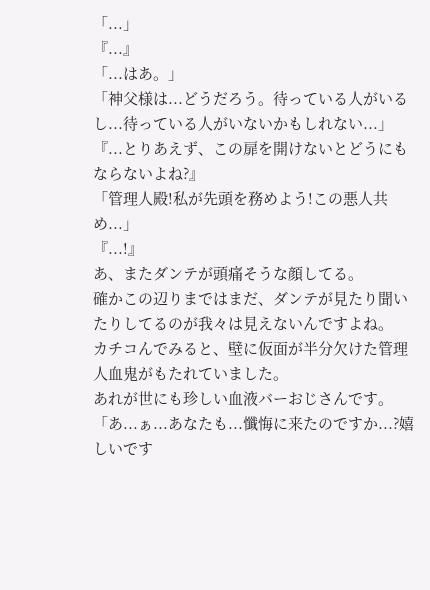「...」
『...』
「...はあ。」
「神父様は...どうだろう。待っている人がいるし...待っている人がいないかもしれない...」
『...とりあえず、この扉を開けないとどうにもならないよね?』
「管理人殿!私が先頭を務めよう!この悪人共め...」
『...!』
あ、またダンテが頭痛そうな顔してる。
確かこの辺りまではまだ、ダンテが見たり聞いたりしてるのが我々は見えないんですよね。
カチコんでみると、壁に仮面が半分欠けた管理人血鬼がもたれていました。
あれが世にも珍しい血液バーおじさんです。
「あ...ぁ...あなたも...懺悔に来たのですか...?嬉しいです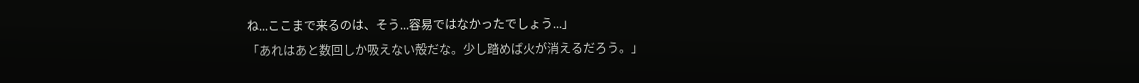ね...ここまで来るのは、そう...容易ではなかったでしょう...」
「あれはあと数回しか吸えない殻だな。少し踏めば火が消えるだろう。」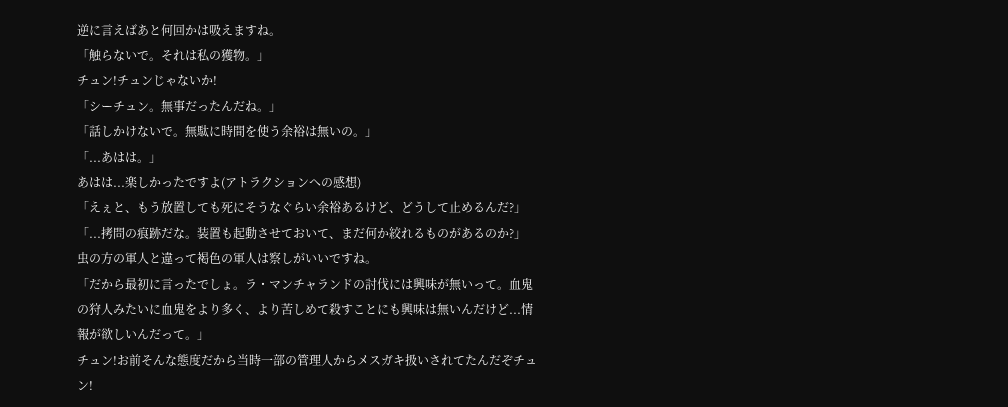逆に言えばあと何回かは吸えますね。
「触らないで。それは私の獲物。」
チュン!チュンじゃないか!
「シーチュン。無事だったんだね。」
「話しかけないで。無駄に時間を使う余裕は無いの。」
「...あはは。」
あはは...楽しかったですよ(アトラクションへの感想)
「えぇと、もう放置しても死にそうなぐらい余裕あるけど、どうして止めるんだ?」
「...拷問の痕跡だな。装置も起動させておいて、まだ何か絞れるものがあるのか?」
虫の方の軍人と違って褐色の軍人は察しがいいですね。
「だから最初に言ったでしょ。ラ・マンチャランドの討伐には興味が無いって。血鬼の狩人みたいに血鬼をより多く、より苦しめて殺すことにも興味は無いんだけど...情報が欲しいんだって。」
チュン!お前そんな態度だから当時一部の管理人からメスガキ扱いされてたんだぞチュン!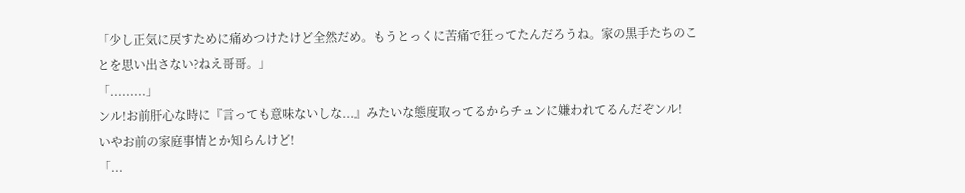「少し正気に戻すために痛めつけたけど全然だめ。もうとっくに苦痛で狂ってたんだろうね。家の黒手たちのことを思い出さない?ねえ哥哥。」
「.........」
ンル!お前肝心な時に『言っても意味ないしな...』みたいな態度取ってるからチュンに嫌われてるんだぞンル!
いやお前の家庭事情とか知らんけど!
「...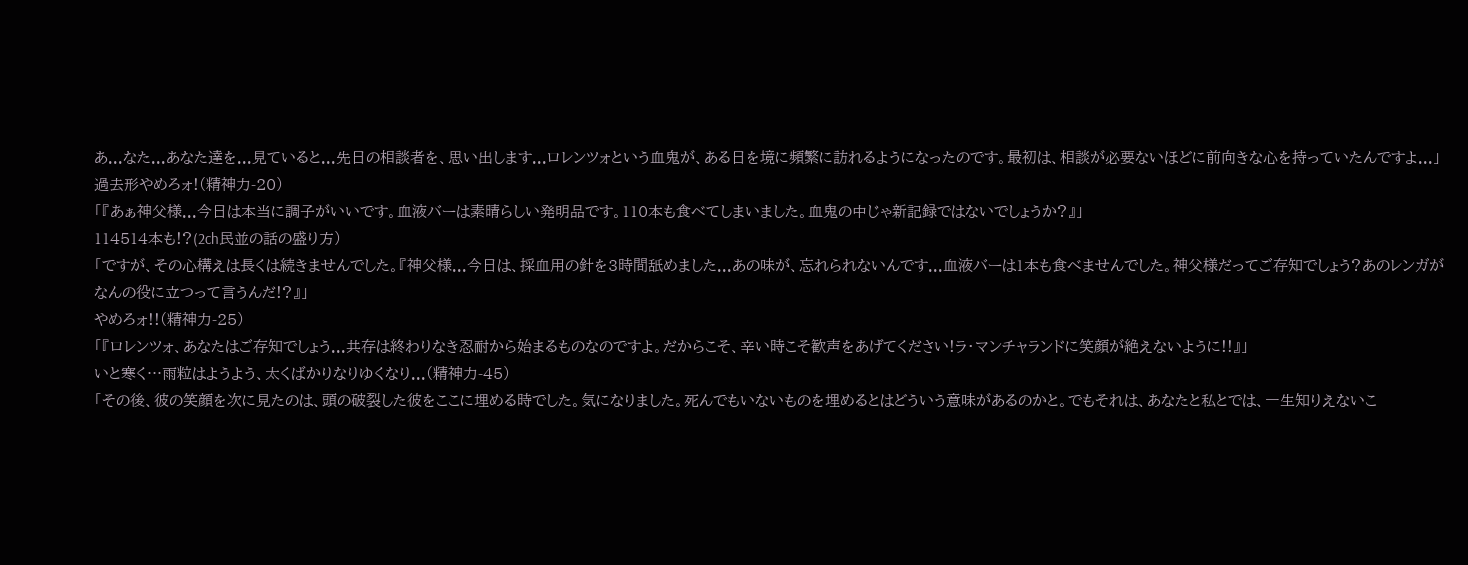あ...なた...あなた達を...見ていると...先日の相談者を、思い出します...ロレンツォという血鬼が、ある日を境に頻繁に訪れるようになったのです。最初は、相談が必要ないほどに前向きな心を持っていたんですよ...」
過去形やめろォ!(精神力-20)
「『あぁ神父様...今日は本当に調子がいいです。血液バーは素晴らしい発明品です。110本も食べてしまいました。血鬼の中じゃ新記録ではないでしょうか?』」
114514本も!?(2ch民並の話の盛り方)
「ですが、その心構えは長くは続きませんでした。『神父様...今日は、採血用の針を3時間舐めました...あの味が、忘れられないんです...血液バーは1本も食べませんでした。神父様だってご存知でしょう?あのレンガがなんの役に立つって言うんだ!?』」
やめろォ!!(精神力-25)
「『ロレンツォ、あなたはご存知でしょう...共存は終わりなき忍耐から始まるものなのですよ。だからこそ、辛い時こそ歓声をあげてください!ラ・マンチャランドに笑顔が絶えないように!!』」
いと寒く…雨粒はようよう、太くばかりなりゆくなり...(精神力-45)
「その後、彼の笑顔を次に見たのは、頭の破裂した彼をここに埋める時でした。気になりました。死んでもいないものを埋めるとはどういう意味があるのかと。でもそれは、あなたと私とでは、一生知りえないこ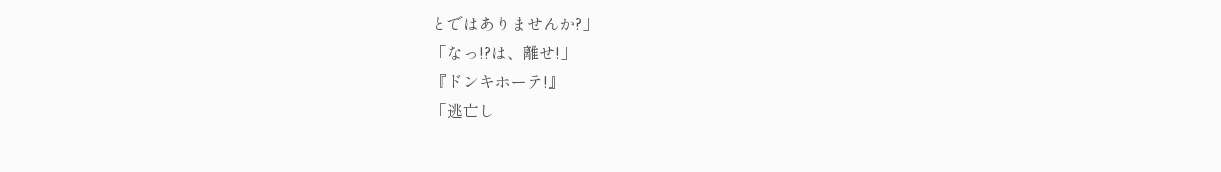とではありませんか?」
「なっ!?は、離せ!」
『ドンキホーテ!』
「逃亡し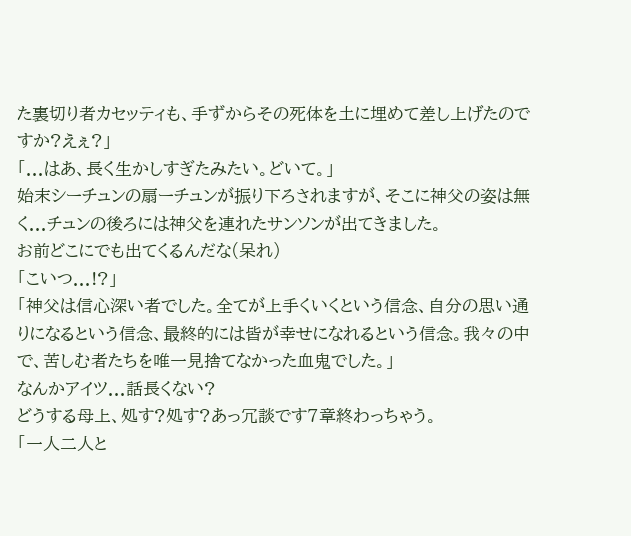た裏切り者カセッティも、手ずからその死体を土に埋めて差し上げたのですか?えぇ?」
「...はあ、長く生かしすぎたみたい。どいて。」
始末シーチュンの扇ーチュンが振り下ろされますが、そこに神父の姿は無く...チュンの後ろには神父を連れたサンソンが出てきました。
お前どこにでも出てくるんだな(呆れ)
「こいつ...!?」
「神父は信心深い者でした。全てが上手くいくという信念、自分の思い通りになるという信念、最終的には皆が幸せになれるという信念。我々の中で、苦しむ者たちを唯一見捨てなかった血鬼でした。」
なんかアイツ...話長くない?
どうする母上、処す?処す?あっ冗談です7章終わっちゃう。
「一人二人と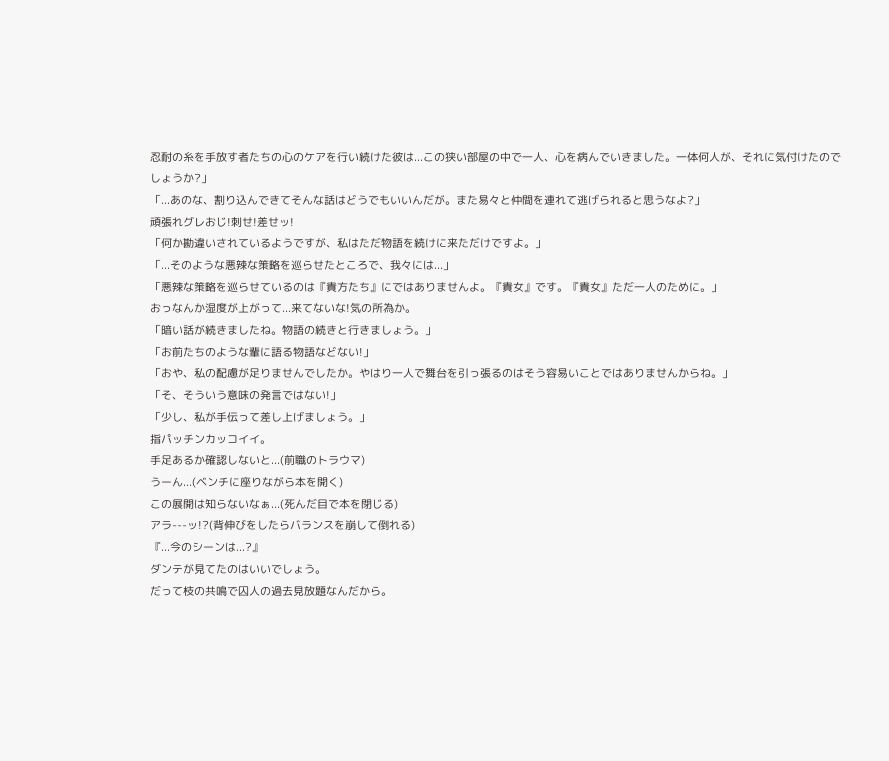忍耐の糸を手放す者たちの心のケアを行い続けた彼は...この狭い部屋の中で一人、心を病んでいきました。一体何人が、それに気付けたのでしょうか?」
「...あのな、割り込んできてそんな話はどうでもいいんだが。また易々と仲間を連れて逃げられると思うなよ?」
頑張れグレおじ!刺せ!差せッ!
「何か勘違いされているようですが、私はただ物語を続けに来ただけですよ。」
「...そのような悪辣な策略を巡らせたところで、我々には...」
「悪辣な策略を巡らせているのは『貴方たち』にではありませんよ。『貴女』です。『貴女』ただ一人のために。」
おっなんか湿度が上がって...来てないな!気の所為か。
「暗い話が続きましたね。物語の続きと行きましょう。」
「お前たちのような輩に語る物語などない!」
「おや、私の配慮が足りませんでしたか。やはり一人で舞台を引っ張るのはそう容易いことではありませんからね。」
「そ、そういう意味の発言ではない!」
「少し、私が手伝って差し上げましょう。」
指パッチンカッコイイ。
手足あるか確認しないと...(前職のトラウマ)
うーん...(ベンチに座りながら本を開く)
この展開は知らないなぁ...(死んだ目で本を閉じる)
アラ---ッ!?(背伸びをしたらバランスを崩して倒れる)
『...今のシーンは...?』
ダンテが見てたのはいいでしょう。
だって枝の共鳴で囚人の過去見放題なんだから。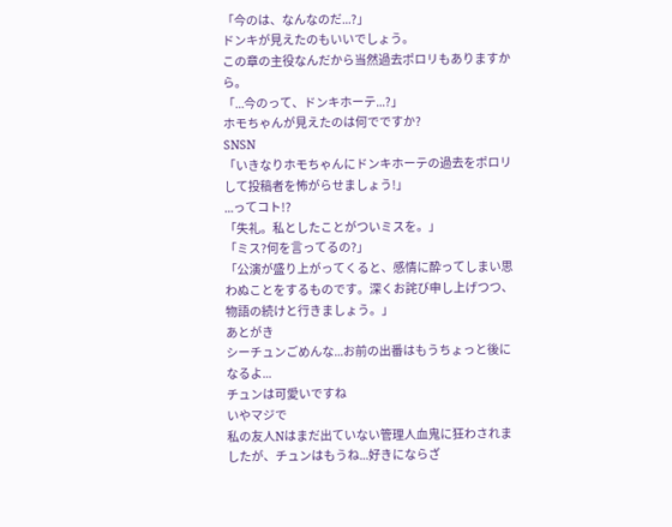「今のは、なんなのだ...?」
ドンキが見えたのもいいでしょう。
この章の主役なんだから当然過去ポロリもありますから。
「...今のって、ドンキホーテ...?」
ホモちゃんが見えたのは何でですか?
SNSN
「いきなりホモちゃんにドンキホーテの過去をポロリして投稿者を怖がらせましょう!」
...ってコト!?
「失礼。私としたことがついミスを。」
「ミス?何を言ってるの?」
「公演が盛り上がってくると、感情に酔ってしまい思わぬことをするものです。深くお詫び申し上げつつ、物語の続けと行きましょう。」
あとがき
シーチュンごめんな...お前の出番はもうちょっと後になるよ...
チュンは可愛いですね
いやマジで
私の友人Nはまだ出ていない管理人血鬼に狂わされましたが、チュンはもうね...好きにならざ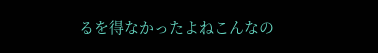るを得なかったよねこんなの